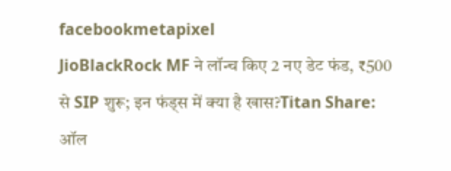facebookmetapixel
JioBlackRock MF ने लॉन्च किए 2 नए डेट फंड, ₹500 से SIP शुरू; इन फंड्स में क्या है खास?Titan Share: ऑल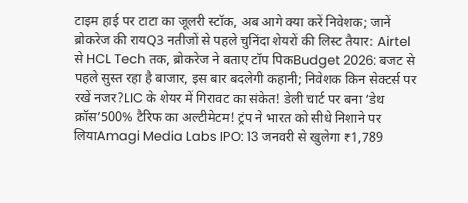टाइम हाई पर टाटा का जूलरी स्टॉक, अब आगे क्या करें निवेशक; जानें ब्रोकरेज की रायQ3 नतीजों से पहले चुनिंदा शेयरों की लिस्ट तैयार: Airtel से HCL Tech तक, ब्रोकरेज ने बताए टॉप पिकBudget 2026: बजट से पहले सुस्त रहा है बाजार, इस बार बदलेगी कहानी; निवेशक किन सेक्टर्स पर रखें नजर?LIC के शेयर में गिरावट का संकेत! डेली चार्ट पर बना ‘डेथ क्रॉस’500% टैरिफ का अल्टीमेटम! ट्रंप ने भारत को सीधे निशाने पर लियाAmagi Media Labs IPO: 13 जनवरी से खुलेगा ₹1,789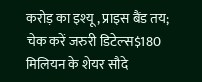करोड़ का इश्यू, प्राइस बैंड तय; चेक करें जरुरी डिटेल्स$180 मिलियन के शेयर सौदे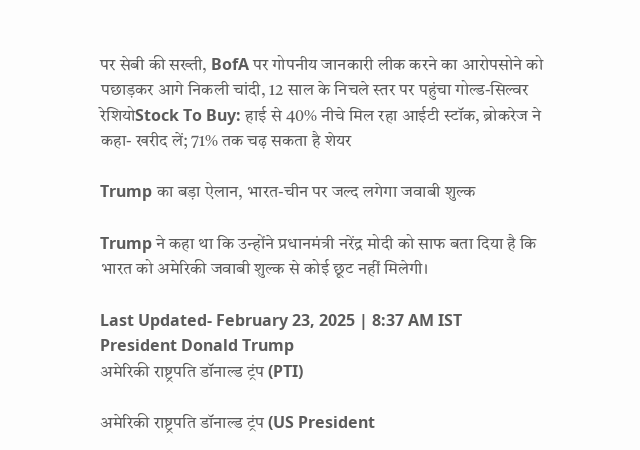पर सेबी की सख्ती, BofA पर गोपनीय जानकारी लीक करने का आरोपसोने को पछाड़कर आगे निकली चांदी, 12 साल के निचले स्तर पर पहुंचा गोल्ड-सिल्वर रेशियोStock To Buy: हाई से 40% नीचे मिल रहा आईटी स्टॉक, ब्रोकरेज ने कहा- खरीद लें; 71% तक चढ़ सकता है शेयर

Trump का बड़ा ऐलान, भारत-चीन पर जल्द लगेगा जवाबी शुल्क

Trump ने कहा था कि उन्होंने प्रधानमंत्री नरेंद्र मोदी को साफ बता दिया है कि भारत को अमेरिकी जवाबी शुल्क से कोई छूट नहीं मिलेगी।

Last Updated- February 23, 2025 | 8:37 AM IST
President Donald Trump
अमेरिकी राष्ट्रपति डॉनाल्ड ट्रंप (PTI)

अमेरिकी राष्ट्रपति डॉनाल्ड ट्रंप (US President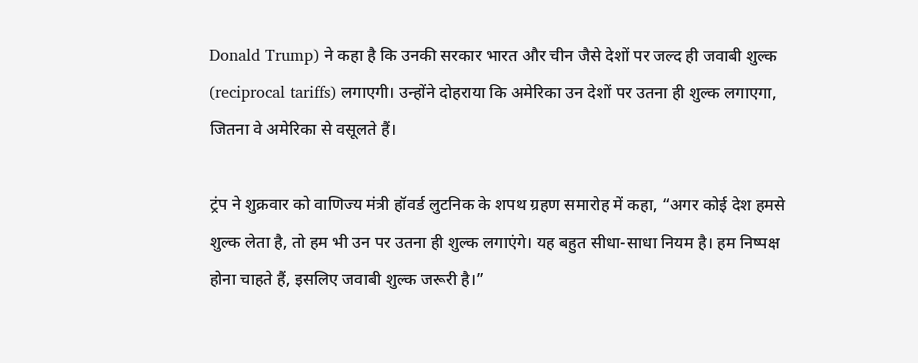Donald Trump) ने कहा है कि उनकी सरकार भारत और चीन जैसे देशों पर जल्द ही जवाबी शुल्क (reciprocal tariffs) लगाएगी। उन्होंने दोहराया कि अमेरिका उन देशों पर उतना ही शुल्क लगाएगा, जितना वे अमेरिका से वसूलते हैं।

ट्रंप ने शुक्रवार को वाणिज्य मंत्री हॉवर्ड लुटनिक के शपथ ग्रहण समारोह में कहा, “अगर कोई देश हमसे शुल्क लेता है, तो हम भी उन पर उतना ही शुल्क लगाएंगे। यह बहुत सीधा-साधा नियम है। हम निष्पक्ष होना चाहते हैं, इसलिए जवाबी शुल्क जरूरी है।”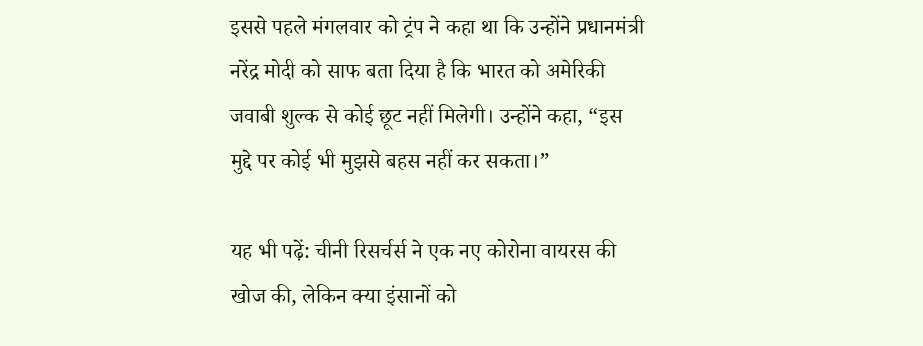इससे पहले मंगलवार को ट्रंप ने कहा था कि उन्होंने प्रधानमंत्री नरेंद्र मोदी को साफ बता दिया है कि भारत को अमेरिकी जवाबी शुल्क से कोई छूट नहीं मिलेगी। उन्होंने कहा, “इस मुद्दे पर कोई भी मुझसे बहस नहीं कर सकता।”

यह भी पढ़ें: चीनी रिसर्चर्स ने एक नए कोरोना वायरस की खोज की, लेकिन क्या इंसानों को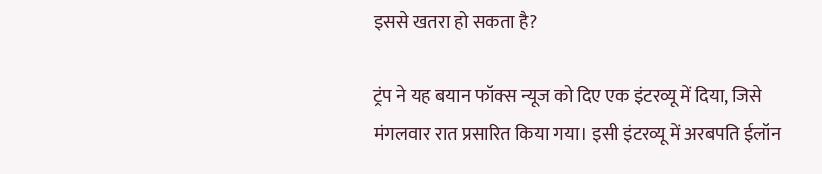इससे खतरा हो सकता है?

ट्रंप ने यह बयान फॉक्स न्यूज को दिए एक इंटरव्यू में दिया, जिसे मंगलवार रात प्रसारित किया गया। इसी इंटरव्यू में अरबपति ईलॉन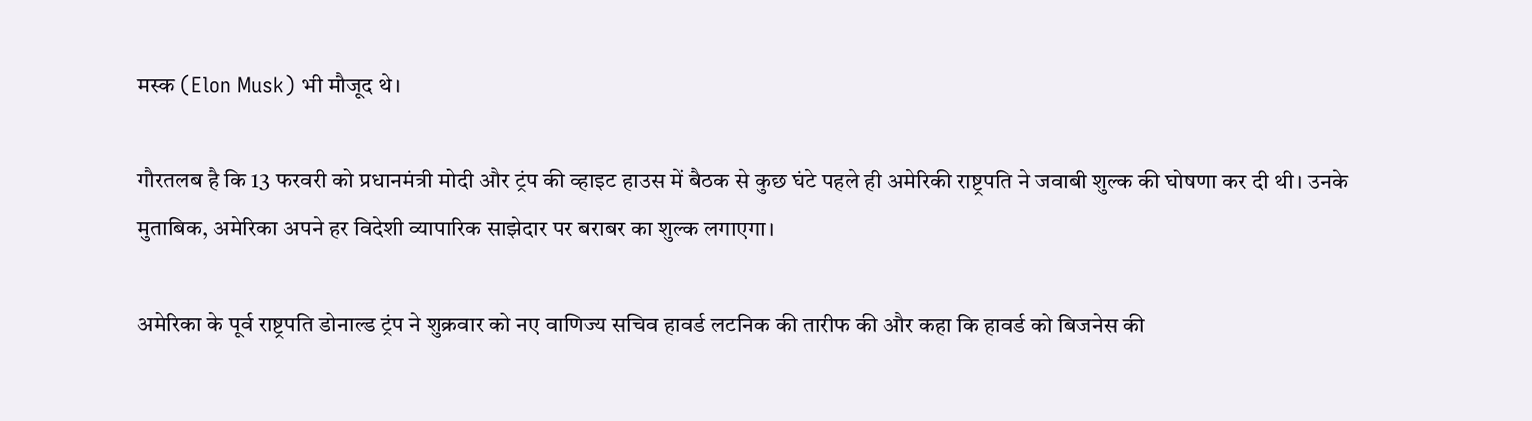मस्क (Elon Musk) भी मौजूद थे।

गौरतलब है कि 13 फरवरी को प्रधानमंत्री मोदी और ट्रंप की व्हाइट हाउस में बैठक से कुछ घंटे पहले ही अमेरिकी राष्ट्रपति ने जवाबी शुल्क की घोषणा कर दी थी। उनके मुताबिक, अमेरिका अपने हर विदेशी व्यापारिक साझेदार पर बराबर का शुल्क लगाएगा।

अमेरिका के पूर्व राष्ट्रपति डोनाल्ड ट्रंप ने शुक्रवार को नए वाणिज्य सचिव हावर्ड लटनिक की तारीफ की और कहा कि हावर्ड को बिजनेस की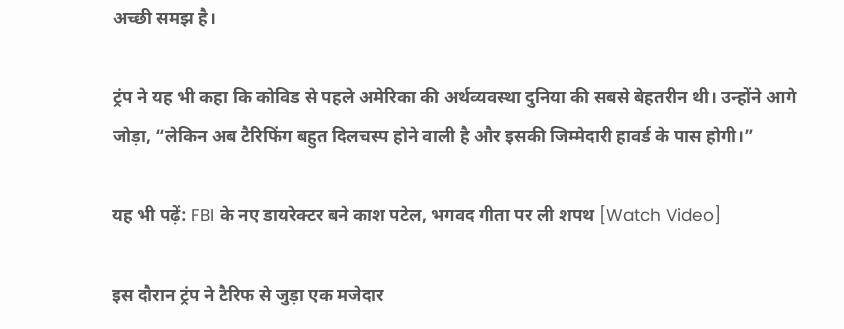अच्छी समझ है।

ट्रंप ने यह भी कहा कि कोविड से पहले अमेरिका की अर्थव्यवस्था दुनिया की सबसे बेहतरीन थी। उन्होंने आगे जोड़ा, “लेकिन अब टैरिफिंग बहुत दिलचस्प होने वाली है और इसकी जिम्मेदारी हावर्ड के पास होगी।”

यह भी पढ़ें: FBI के नए डायरेक्टर बने काश पटेल, भगवद गीता पर ली शपथ [Watch Video]

इस दौरान ट्रंप ने टैरिफ से जुड़ा एक मजेदार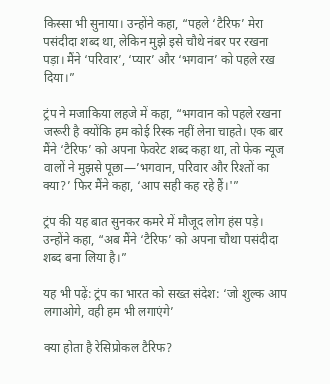किस्सा भी सुनाया। उन्होंने कहा, “पहले ‘टैरिफ’ मेरा पसंदीदा शब्द था, लेकिन मुझे इसे चौथे नंबर पर रखना पड़ा। मैंने ‘परिवार’, ‘प्यार’ और ‘भगवान’ को पहले रख दिया।”

ट्रंप ने मजाकिया लहजे में कहा, “भगवान को पहले रखना जरूरी है क्योंकि हम कोई रिस्क नहीं लेना चाहते। एक बार मैंने ‘टैरिफ’ को अपना फेवरेट शब्द कहा था, तो फेक न्यूज वालों ने मुझसे पूछा—’भगवान, परिवार और रिश्तों का क्या?’ फिर मैंने कहा, ‘आप सही कह रहे हैं।'”

ट्रंप की यह बात सुनकर कमरे में मौजूद लोग हंस पड़े। उन्होंने कहा, “अब मैंने ‘टैरिफ’ को अपना चौथा पसंदीदा शब्द बना लिया है।”

यह भी पढ़ें: ट्रंप का भारत को सख्त संदेश: ‘जो शुल्क आप लगाओगे, वही हम भी लगाएंगे’

क्या होता है रेसिप्रोकल टैरिफ?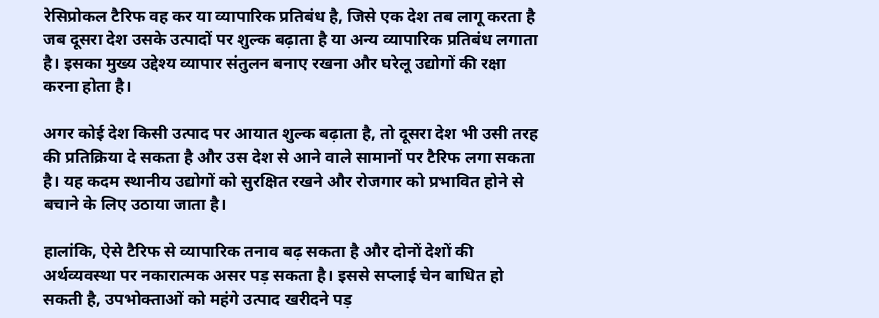रेसिप्रोकल टैरिफ वह कर या व्यापारिक प्रतिबंध है, जिसे एक देश तब लागू करता है जब दूसरा देश उसके उत्पादों पर शुल्क बढ़ाता है या अन्य व्यापारिक प्रतिबंध लगाता है। इसका मुख्य उद्देश्य व्यापार संतुलन बनाए रखना और घरेलू उद्योगों की रक्षा करना होता है।

अगर कोई देश किसी उत्पाद पर आयात शुल्क बढ़ाता है, तो दूसरा देश भी उसी तरह की प्रतिक्रिया दे सकता है और उस देश से आने वाले सामानों पर टैरिफ लगा सकता है। यह कदम स्थानीय उद्योगों को सुरक्षित रखने और रोजगार को प्रभावित होने से बचाने के लिए उठाया जाता है।

हालांकि, ऐसे टैरिफ से व्यापारिक तनाव बढ़ सकता है और दोनों देशों की अर्थव्यवस्था पर नकारात्मक असर पड़ सकता है। इससे सप्लाई चेन बाधित हो सकती है, उपभोक्ताओं को महंगे उत्पाद खरीदने पड़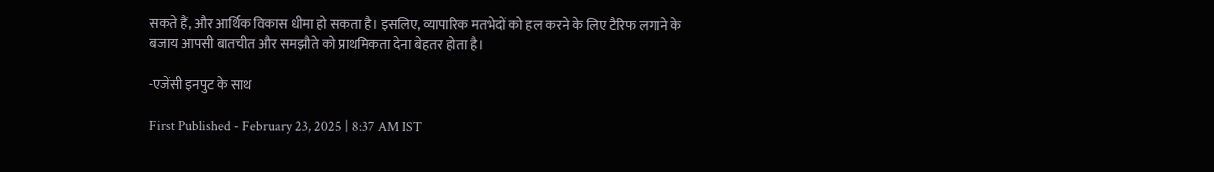सकते हैं, और आर्थिक विकास धीमा हो सकता है। इसलिए, व्यापारिक मतभेदों को हल करने के लिए टैरिफ लगाने के बजाय आपसी बातचीत और समझौते को प्राथमिकता देना बेहतर होता है।

-एजेंसी इनपुट के साथ

First Published - February 23, 2025 | 8:37 AM IST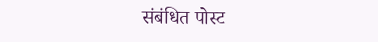संबंधित पोस्ट